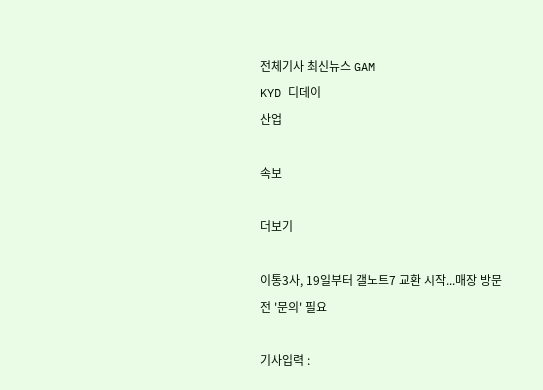전체기사 최신뉴스 GAM
KYD 디데이
산업

속보

더보기

이통3사, 19일부터 갤노트7 교환 시작...매장 방문 전 '문의' 필요

기사입력 :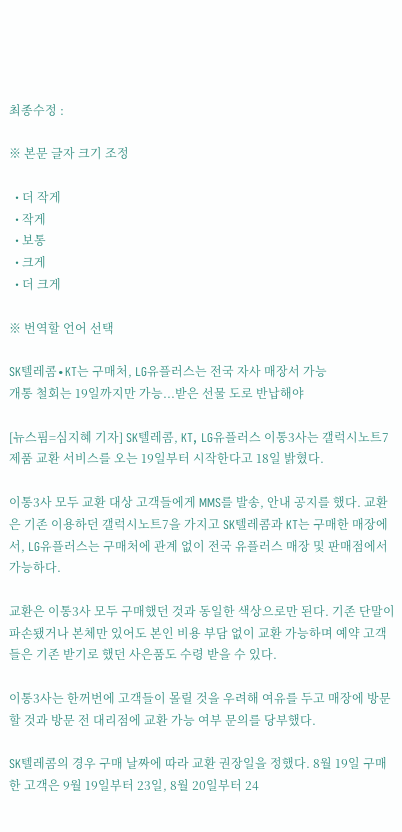최종수정 :

※ 본문 글자 크기 조정

  • 더 작게
  • 작게
  • 보통
  • 크게
  • 더 크게

※ 번역할 언어 선택

SK텔레콤∙KT는 구매처, LG유플러스는 전국 자사 매장서 가능
개통 철회는 19일까지만 가능...받은 선물 도로 반납해야

[뉴스핌=심지혜 기자] SK텔레콤, KT, LG유플러스 이통3사는 갤럭시노트7 제품 교환 서비스를 오는 19일부터 시작한다고 18일 밝혔다.

이통3사 모두 교환 대상 고객들에게 MMS를 발송, 안내 공지를 했다. 교환은 기존 이용하던 갤럭시노트7을 가지고 SK텔레콤과 KT는 구매한 매장에서, LG유플러스는 구매처에 관계 없이 전국 유플러스 매장 및 판매점에서 가능하다.

교환은 이통3사 모두 구매했던 것과 동일한 색상으로만 된다. 기존 단말이 파손됐거나 본체만 있어도 본인 비용 부담 없이 교환 가능하며 예약 고객들은 기존 받기로 했던 사은품도 수령 받을 수 있다.

이통3사는 한꺼번에 고객들이 몰릴 것을 우려해 여유를 두고 매장에 방문할 것과 방문 전 대리점에 교환 가능 여부 문의를 당부했다.

SK텔레콤의 경우 구매 날짜에 따라 교환 권장일을 정했다. 8월 19일 구매한 고객은 9월 19일부터 23일, 8월 20일부터 24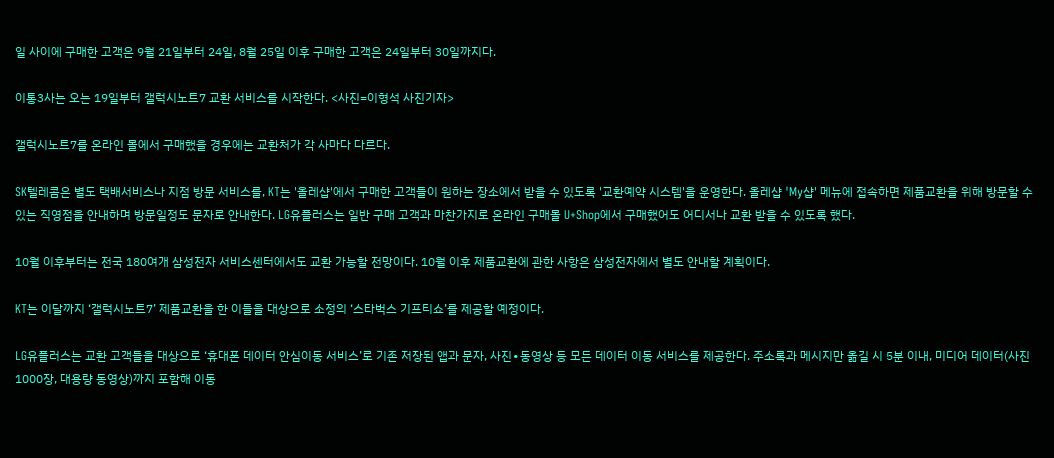일 사이에 구매한 고객은 9월 21일부터 24일, 8월 25일 이후 구매한 고객은 24일부터 30일까지다.

이통3사는 오는 19일부터 갤럭시노트7 교환 서비스를 시작한다. <사진=이형석 사진기자>

갤럭시노트7를 온라인 몰에서 구매했을 경우에는 교환처가 각 사마다 다르다.

SK텔레콤은 별도 택배서비스나 지점 방문 서비스를, KT는 '올레샵'에서 구매한 고객들이 원하는 장소에서 받을 수 있도록 '교환예약 시스템'을 운영한다. 올레샵 'My샵' 메뉴에 접속하면 제품교환을 위해 방문할 수 있는 직영점을 안내하며 방문일정도 문자로 안내한다. LG유플러스는 일반 구매 고객과 마찬가지로 온라인 구매몰 U+Shop에서 구매했어도 어디서나 교환 받을 수 있도록 했다.

10월 이후부터는 전국 180여개 삼성전자 서비스센터에서도 교환 가능할 전망이다. 10월 이후 제품교환에 관한 사항은 삼성전자에서 별도 안내할 계획이다.

KT는 이달까지 ‘갤럭시노트7’ 제품교환을 한 이들을 대상으로 소정의 ‘스타벅스 기프티쇼’를 제공할 예정이다.

LG유플러스는 교환 고객들을 대상으로 ‘휴대폰 데이터 안심이동 서비스’로 기존 저장된 앱과 문자, 사진∙동영상 등 모든 데이터 이동 서비스를 제공한다. 주소록과 메시지만 옮길 시 5분 이내, 미디어 데이터(사진 1000장, 대용량 동영상)까지 포함해 이동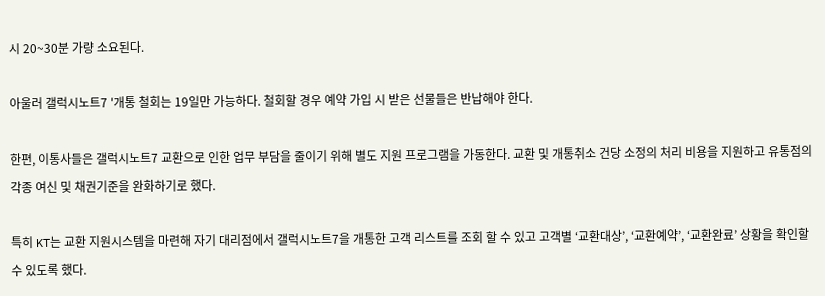시 20~30분 가량 소요된다.

아울러 갤럭시노트7 '개통 철회는 19일만 가능하다. 철회할 경우 예약 가입 시 받은 선물들은 반납해야 한다.

한편, 이통사들은 갤럭시노트7 교환으로 인한 업무 부담을 줄이기 위해 별도 지원 프로그램을 가동한다. 교환 및 개통취소 건당 소정의 처리 비용을 지원하고 유통점의 각종 여신 및 채권기준을 완화하기로 했다.

특히 KT는 교환 지원시스템을 마련해 자기 대리점에서 갤럭시노트7을 개통한 고객 리스트를 조회 할 수 있고 고객별 ‘교환대상’, ‘교환예약’, ‘교환완료’ 상황을 확인할 수 있도록 했다.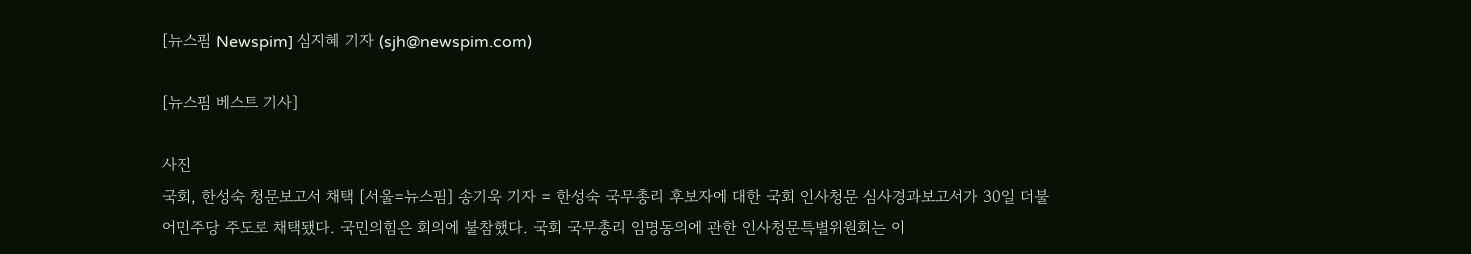[뉴스핌 Newspim] 심지혜 기자 (sjh@newspim.com)

[뉴스핌 베스트 기사]

사진
국회, 한성숙 청문보고서 채택 [서울=뉴스핌] 송기욱 기자 = 한성숙 국무총리 후보자에 대한 국회 인사청문 심사경과보고서가 30일 더불어민주당 주도로 채택됐다. 국민의힘은 회의에 불참했다. 국회 국무총리 임명동의에 관한 인사청문특별위원회는 이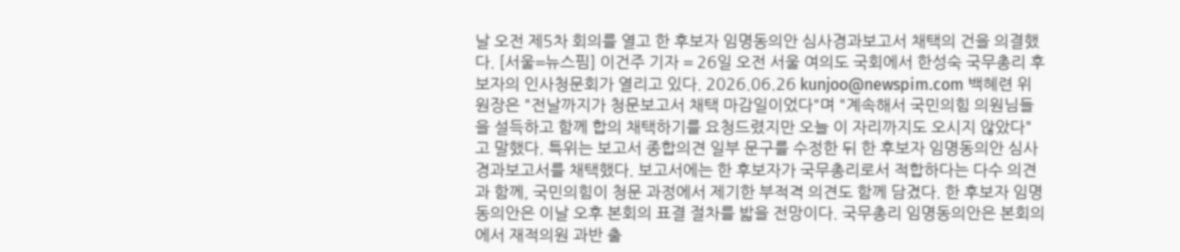날 오전 제5차 회의를 열고 한 후보자 임명동의안 심사경과보고서 채택의 건을 의결했다. [서울=뉴스핌] 이건주 기자 = 26일 오전 서울 여의도 국회에서 한성숙 국무총리 후보자의 인사청문회가 열리고 있다. 2026.06.26 kunjoo@newspim.com 백혜련 위원장은 "전날까지가 청문보고서 채택 마감일이었다"며 "계속해서 국민의힘 의원님들을 설득하고 함께 합의 채택하기를 요청드렸지만 오늘 이 자리까지도 오시지 않았다"고 말했다. 특위는 보고서 종합의견 일부 문구를 수정한 뒤 한 후보자 임명동의안 심사경과보고서를 채택했다. 보고서에는 한 후보자가 국무총리로서 적합하다는 다수 의견과 함께, 국민의힘이 청문 과정에서 제기한 부적격 의견도 함께 담겼다. 한 후보자 임명동의안은 이날 오후 본회의 표결 절차를 밟을 전망이다. 국무총리 임명동의안은 본회의에서 재적의원 과반 출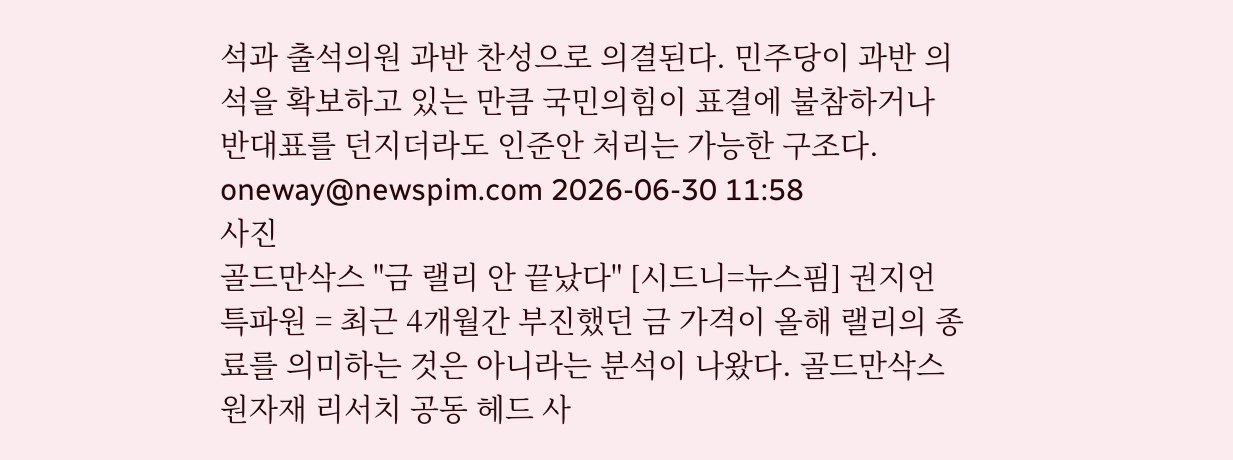석과 출석의원 과반 찬성으로 의결된다. 민주당이 과반 의석을 확보하고 있는 만큼 국민의힘이 표결에 불참하거나 반대표를 던지더라도 인준안 처리는 가능한 구조다. oneway@newspim.com 2026-06-30 11:58
사진
골드만삭스 "금 랠리 안 끝났다" [시드니=뉴스핌] 권지언 특파원 = 최근 4개월간 부진했던 금 가격이 올해 랠리의 종료를 의미하는 것은 아니라는 분석이 나왔다. 골드만삭스 원자재 리서치 공동 헤드 사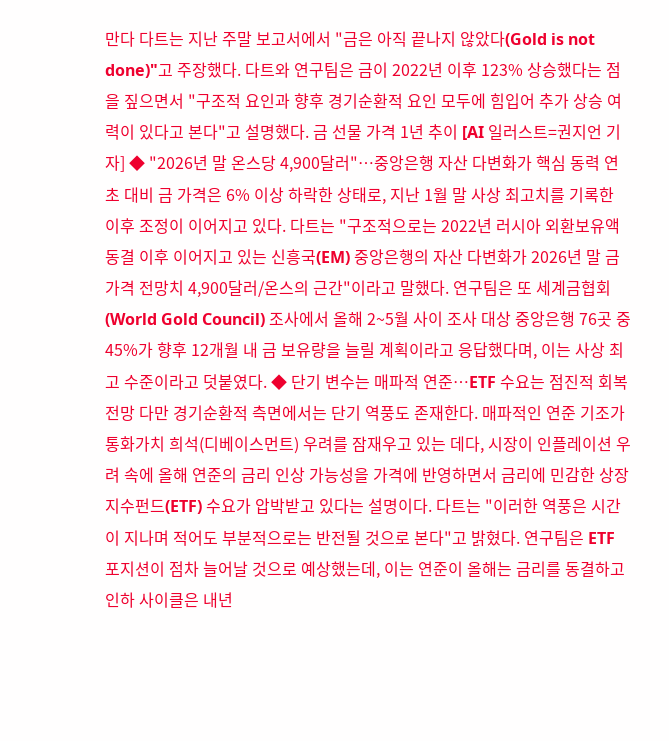만다 다트는 지난 주말 보고서에서 "금은 아직 끝나지 않았다(Gold is not done)"고 주장했다. 다트와 연구팀은 금이 2022년 이후 123% 상승했다는 점을 짚으면서 "구조적 요인과 향후 경기순환적 요인 모두에 힘입어 추가 상승 여력이 있다고 본다"고 설명했다. 금 선물 가격 1년 추이 [AI 일러스트=권지언 기자] ◆ "2026년 말 온스당 4,900달러"…중앙은행 자산 다변화가 핵심 동력 연초 대비 금 가격은 6% 이상 하락한 상태로, 지난 1월 말 사상 최고치를 기록한 이후 조정이 이어지고 있다. 다트는 "구조적으로는 2022년 러시아 외환보유액 동결 이후 이어지고 있는 신흥국(EM) 중앙은행의 자산 다변화가 2026년 말 금 가격 전망치 4,900달러/온스의 근간"이라고 말했다. 연구팀은 또 세계금협회(World Gold Council) 조사에서 올해 2~5월 사이 조사 대상 중앙은행 76곳 중 45%가 향후 12개월 내 금 보유량을 늘릴 계획이라고 응답했다며, 이는 사상 최고 수준이라고 덧붙였다. ◆ 단기 변수는 매파적 연준…ETF 수요는 점진적 회복 전망 다만 경기순환적 측면에서는 단기 역풍도 존재한다. 매파적인 연준 기조가 통화가치 희석(디베이스먼트) 우려를 잠재우고 있는 데다, 시장이 인플레이션 우려 속에 올해 연준의 금리 인상 가능성을 가격에 반영하면서 금리에 민감한 상장지수펀드(ETF) 수요가 압박받고 있다는 설명이다. 다트는 "이러한 역풍은 시간이 지나며 적어도 부분적으로는 반전될 것으로 본다"고 밝혔다. 연구팀은 ETF 포지션이 점차 늘어날 것으로 예상했는데, 이는 연준이 올해는 금리를 동결하고 인하 사이클은 내년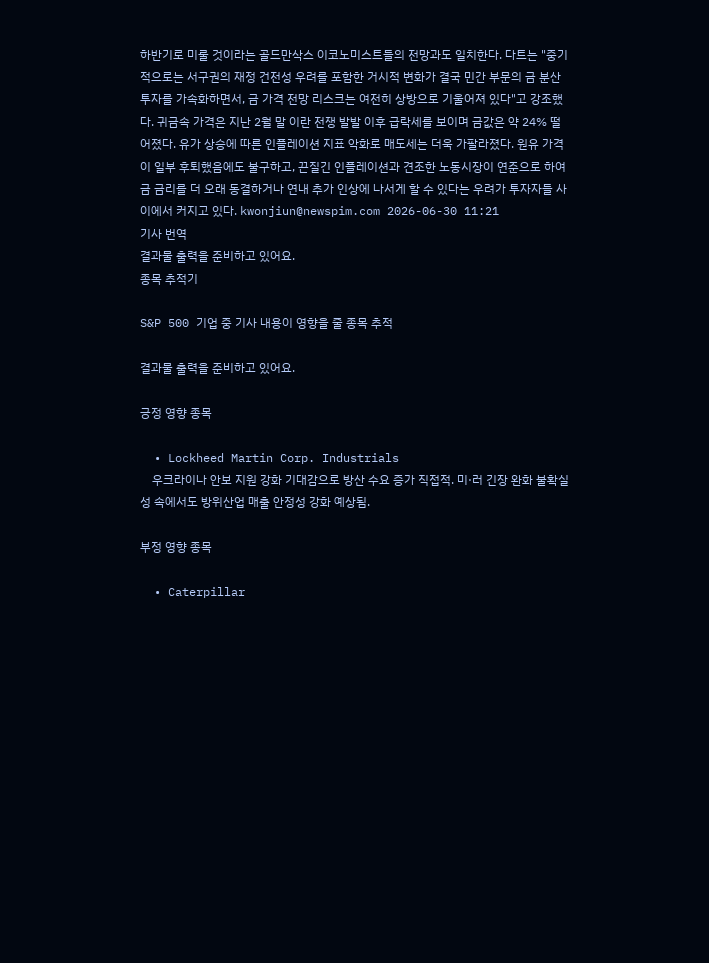하반기로 미룰 것이라는 골드만삭스 이코노미스트들의 전망과도 일치한다. 다트는 "중기적으로는 서구권의 재정 건전성 우려를 포함한 거시적 변화가 결국 민간 부문의 금 분산투자를 가속화하면서, 금 가격 전망 리스크는 여전히 상방으로 기울어져 있다"고 강조했다. 귀금속 가격은 지난 2월 말 이란 전쟁 발발 이후 급락세를 보이며 금값은 약 24% 떨어졌다. 유가 상승에 따른 인플레이션 지표 악화로 매도세는 더욱 가팔라졌다. 원유 가격이 일부 후퇴했음에도 불구하고, 끈질긴 인플레이션과 견조한 노동시장이 연준으로 하여금 금리를 더 오래 동결하거나 연내 추가 인상에 나서게 할 수 있다는 우려가 투자자들 사이에서 커지고 있다. kwonjiun@newspim.com 2026-06-30 11:21
기사 번역
결과물 출력을 준비하고 있어요.
종목 추적기

S&P 500 기업 중 기사 내용이 영향을 줄 종목 추적

결과물 출력을 준비하고 있어요.

긍정 영향 종목

  • Lockheed Martin Corp. Industrials
    우크라이나 안보 지원 강화 기대감으로 방산 수요 증가 직접적. 미·러 긴장 완화 불확실성 속에서도 방위산업 매출 안정성 강화 예상됨.

부정 영향 종목

  • Caterpillar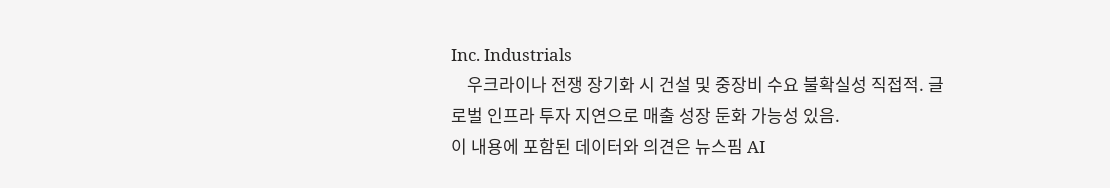Inc. Industrials
    우크라이나 전쟁 장기화 시 건설 및 중장비 수요 불확실성 직접적. 글로벌 인프라 투자 지연으로 매출 성장 둔화 가능성 있음.
이 내용에 포함된 데이터와 의견은 뉴스핌 AI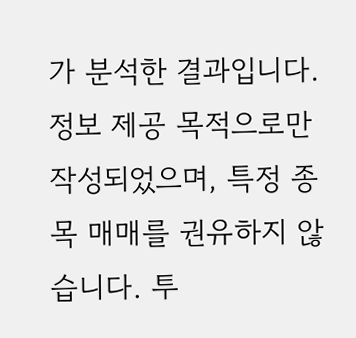가 분석한 결과입니다. 정보 제공 목적으로만 작성되었으며, 특정 종목 매매를 권유하지 않습니다. 투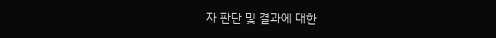자 판단 및 결과에 대한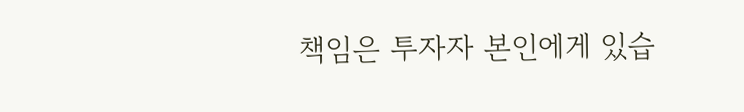책임은 투자자 본인에게 있습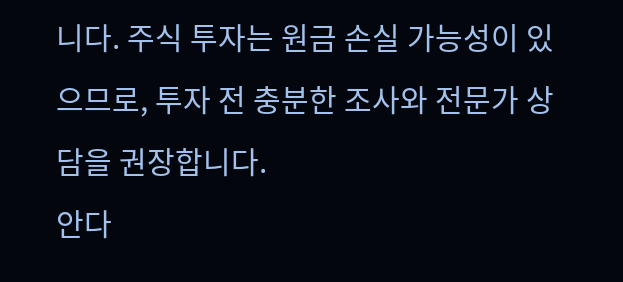니다. 주식 투자는 원금 손실 가능성이 있으므로, 투자 전 충분한 조사와 전문가 상담을 권장합니다.
안다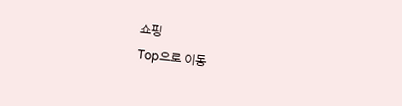쇼핑
Top으로 이동